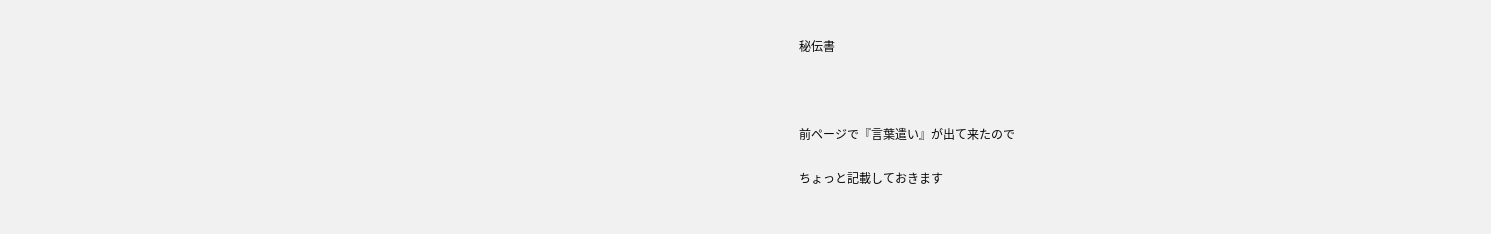秘伝書



前ページで『言葉遣い』が出て来たので

ちょっと記載しておきます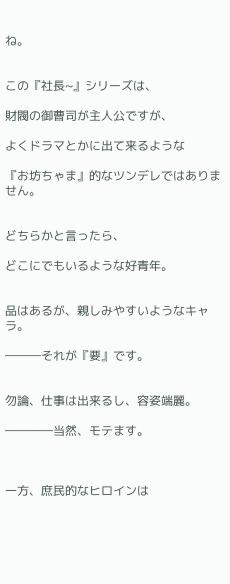ね。


この『社長~』シリーズは、

財閥の御曹司が主人公ですが、

よくドラマとかに出て来るような

『お坊ちゃま』的なツンデレではありません。


どちらかと言ったら、

どこにでもいるような好青年。


品はあるが、親しみやすいようなキャラ。

―――それが『要』です。


勿論、仕事は出来るし、容姿端麗。

――――当然、モテます。



一方、庶民的なヒロインは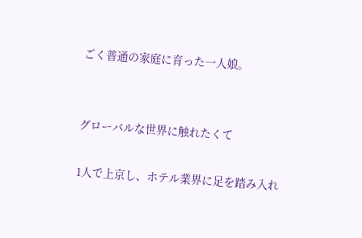ごく普通の家庭に育った一人娘。


グローバルな世界に触れたくて

1人で上京し、ホテル業界に足を踏み入れ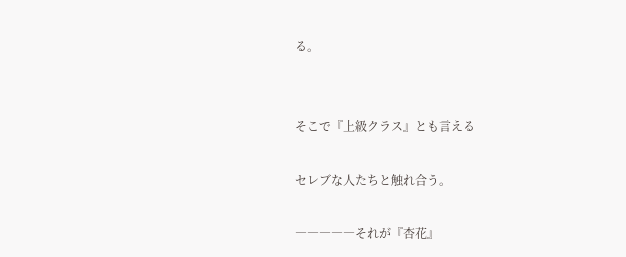る。


そこで『上級クラス』とも言える

セレブな人たちと触れ合う。

―――――それが『杏花』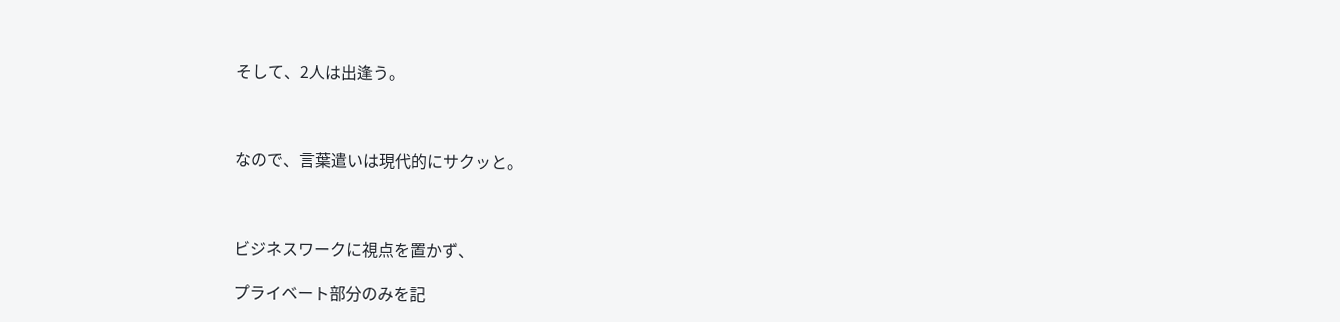そして、2人は出逢う。



なので、言葉遣いは現代的にサクッと。



ビジネスワークに視点を置かず、

プライベート部分のみを記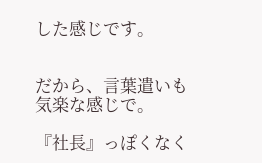した感じです。


だから、言葉遣いも気楽な感じで。

『社長』っぽくなく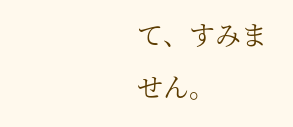て、すみません。